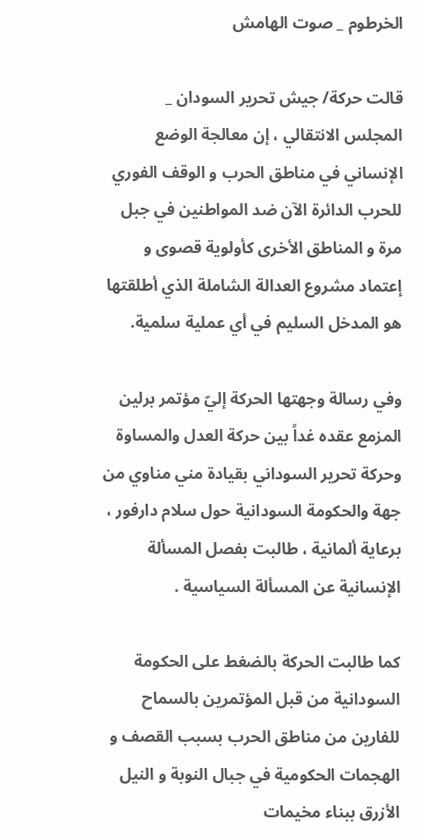الخرطوم _ صوت الهامش

قالت حركة/ جيش تحرير السودان _ المجلس الانتقالي ، إن معالجة الوضع الإنساني في مناطق الحرب و الوقف الفوري للحرب الدائرة الآن ضد المواطنين في جبل مرة و المناطق الأخرى كأولوية قصوى و إعتماد مشروع العدالة الشاملة الذي أطلقتها هو المدخل السليم في أي عملية سلمية.

وفي رسالة وجهتها الحركة إليّ مؤتمر برلين المزمع عقده غداً بين حركة العدل والمساوة وحركة تحرير السوداني بقيادة مني مناوي من جهة والحكومة السودانية حول سلام دارفور ، برعاية ألمانية ، طالبت بفصل المسألة الإنسانية عن المسألة السياسية .

كما طالبت الحركة بالضغط على الحكومة السودانية من قبل المؤتمرين بالسماح للفارين من مناطق الحرب بسبب القصف و الهجمات الحكومية في جبال النوبة و النيل الأزرق ببناء مخيمات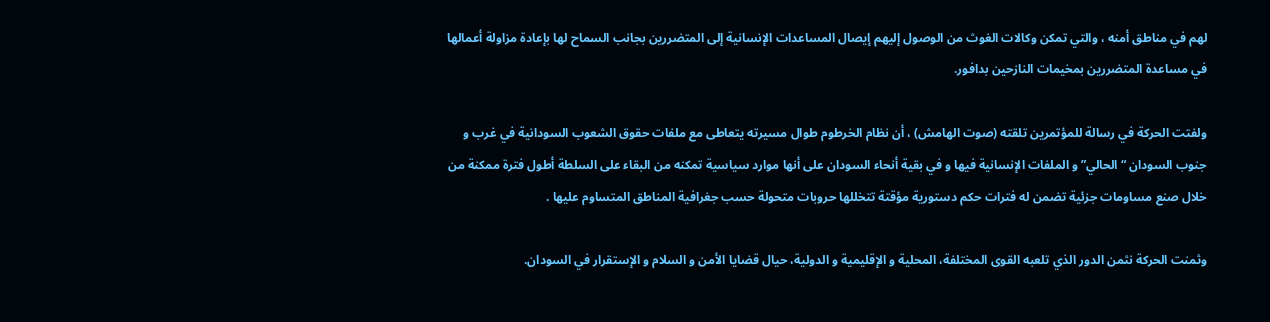لهم في مناطق أمنه ، والتي تمكن وكالات الغوث من الوصول إليهم إيصال المساعدات الإنسانية إلى المتضررين بجانب السماح لها بإعادة مزاولة أعمالها في مساعدة المتضررين بمخيمات النازحين بدافور.

ولفتت الحركة في رسالة للمؤتمرين تلقته (صوت الهامش) ، أن نظام الخرطوم طوال مسيرته يتعاطى مع ملفات حقوق الشعوب السودانية في غرب و جنوب السودان “الحالي” و الملفات الإنسانية فيها و في بقية أنحاء السودان على أنها موارد سياسية تمكنه من البقاء على السلطة أطول فترة ممكنة من خلال صنع مساومات جزئية تضمن له فترات حكم دستورية مؤقتة تتخللها حروبات متحولة حسب جغرافية المناطق المتساوم عليها .

وثمنت الحركة نثمن الدور الذي تلعبه القوى المختلفة، المحلية و الإقليمية و الدولية، حيال قضايا الأمن و السلام و الإستقرار في السودان.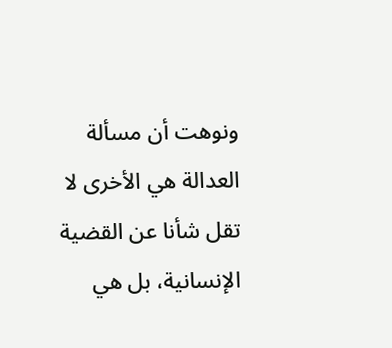ونوهت أن مسألة العدالة هي الأخرى لا تقل شأنا عن القضية الإنسانية، بل هي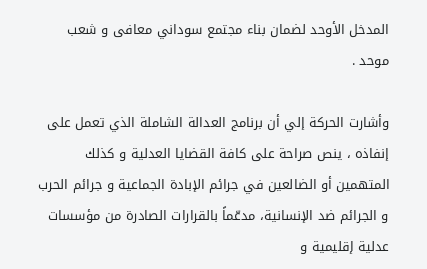المدخل الأوحد لضمان بناء مجتمع سوداني معافى و شعب موحد .

وأشارت الحركة إلي أن برنامج العدالة الشاملة الذي تعمل على إنفاذه ، ينص صراحة على كافة القضايا العدلية و كذلك المتهمين أو الضالعين في جرائم الإبادة الجماعية و جرائم الحرب و الجرائم ضد الإنسانية، مدعّماً بالقرارات الصادرة من مؤسسات عدلية إقليمية و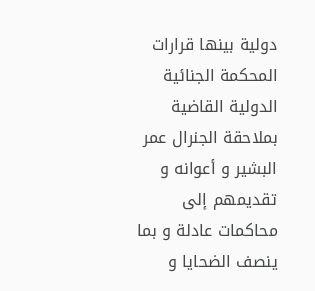دولية بينها قرارات المحكمة الجنائية الدولية القاضية بملاحقة الجنرال عمر البشير و أعوانه و تقديمهم إلى محاكمات عادلة و بما ينصف الضحايا و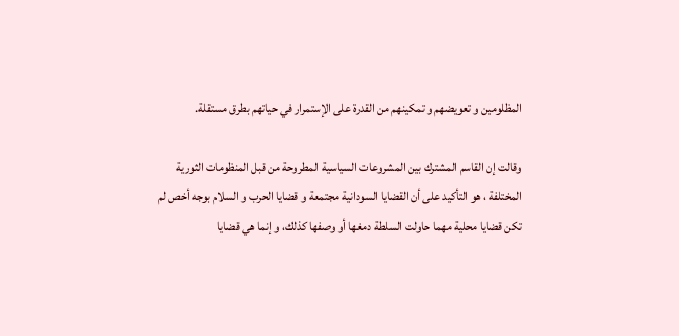المظلومين و تعويضهم و تمكينهم من القدرة على الإستمرار في حياتهم بطرق مستقلة.

وقالت إن القاسم المشترك بين المشروعات السياسية المطروحة من قبل المنظومات الثورية المختلفة ، هو التأكيد على أن القضايا السودانية مجتمعة و قضايا الحرب و السلام بوجه أخص لم تكن قضايا محلية مهما حاولت السلطة دمغها أو وصفها كذلك، و إنما هي قضايا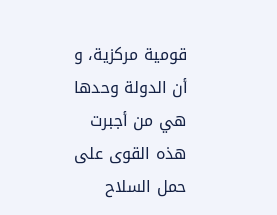قومية مركزية، و أن الدولة وحدها هي من أجبرت هذه القوى على حمل السلاح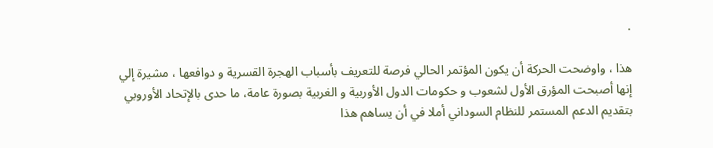.

هذا ، واوضحت الحركة أن يكون المؤتمر الحالي فرصة للتعريف بأسباب الهجرة القسرية و دوافعها ، مشيرة إلي إنها أصبحت المؤرق الأول لشعوب و حكومات الدول الأوربية و الغربية بصورة عامة، ما حدى بالإتحاد الأوروبي بتقديم الدعم المستمر للنظام السوداني أملا في أن يساهم هذا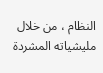النظام ، من خلال مليشياته المشردة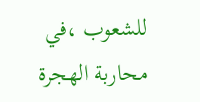للشعوب ،في محاربة الهجرة